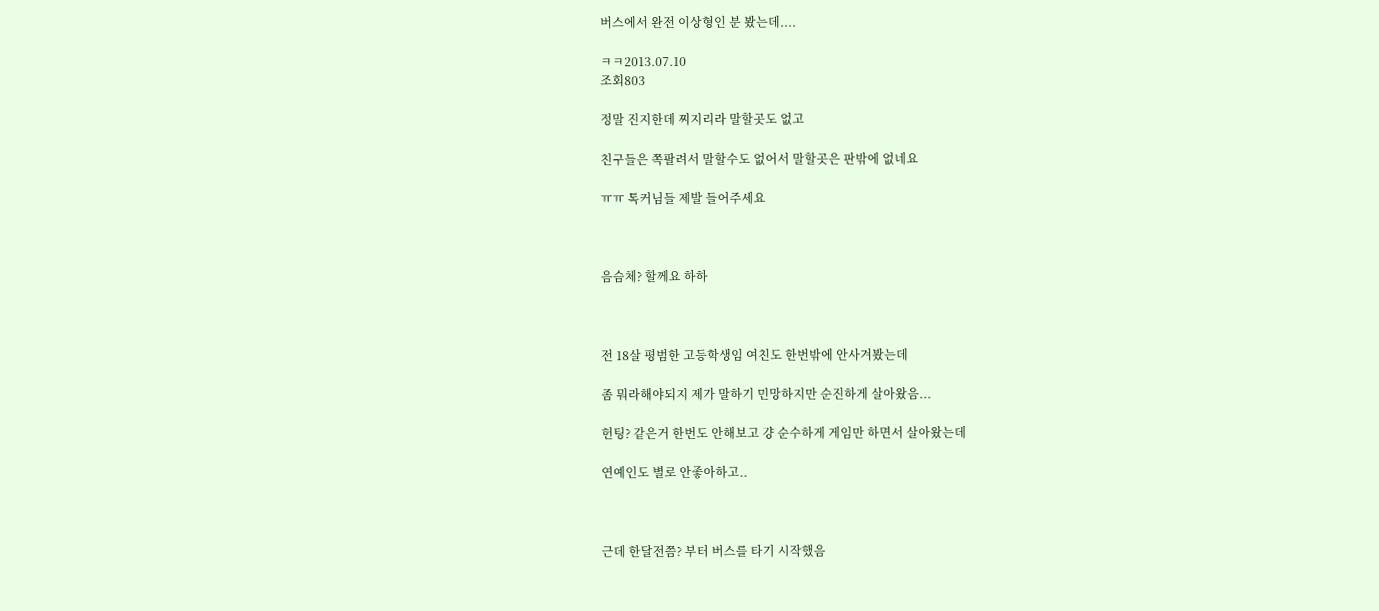버스에서 완전 이상형인 분 봤는데....

ㅋㅋ2013.07.10
조회803

정말 진지한데 찌지리라 말할곳도 없고

친구들은 쪽팔려서 말할수도 없어서 말할곳은 판밖에 없네요

ㅠㅠ 톡커님들 제발 들어주세요



음슴체? 할께요 하하



전 18살 평범한 고등학생임 여친도 한번밖에 안사겨봤는데

좀 뭐라해야되지 제가 말하기 민망하지만 순진하게 살아왔음...

헌팅? 같은거 한번도 안해보고 걍 순수하게 게임만 하면서 살아왔는데

연예인도 별로 안좋아하고..



근데 한달전쯤? 부터 버스를 타기 시작했음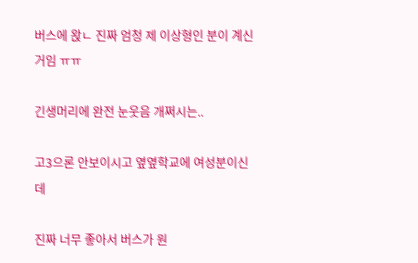버스에 왅ㄴ 진짜 엄청 제 이상형인 분이 계신거임 ㅠㅠ

긴생머리에 완전 눈웃음 개쩌시는..

고3으론 안보이시고 옆옆학교에 여성분이신데

진짜 너무 좋아서 버스가 원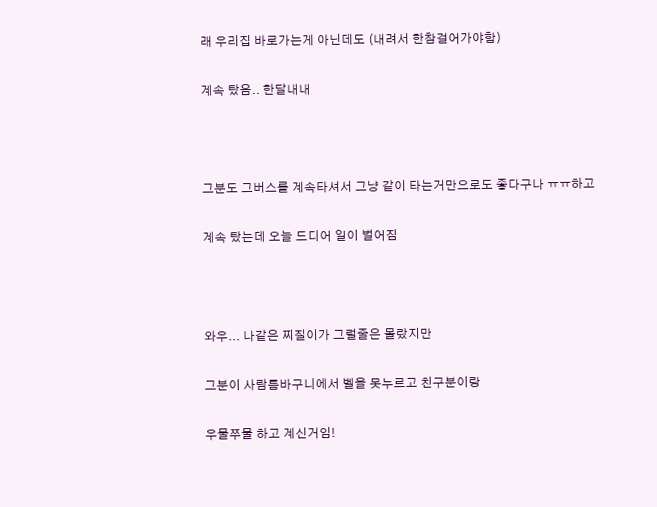래 우리집 바로가는게 아닌데도 (내려서 한참걸어가야함)

계속 탔음.. 한달내내



그분도 그버스를 계속타셔서 그냥 같이 타는거만으로도 좋다구나 ㅠㅠ하고

계속 탔는데 오늘 드디어 일이 벌어짐



와우... 나같은 찌질이가 그럴줄은 몰랐지만

그분이 사람틈바구니에서 벨을 못누르고 친구분이랑

우물쭈물 하고 계신거임!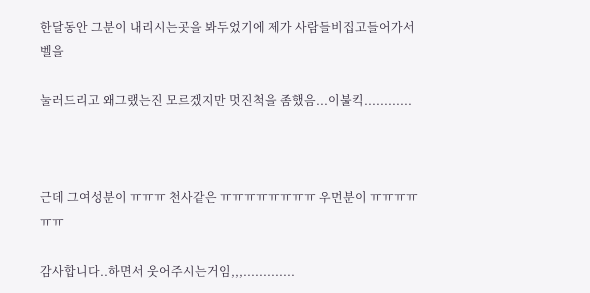한달동안 그분이 내리시는곳을 봐두었기에 제가 사람들비집고들어가서 벨을

눌러드리고 왜그랬는진 모르겠지만 멋진척을 좀했음...이불킥............



근데 그여성분이 ㅠㅠㅠ 천사같은 ㅠㅠㅠㅠㅠㅠㅠㅠ 우먼분이 ㅠㅠㅠㅠㅠㅠ

감사합니다..하면서 웃어주시는거임,,,.............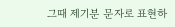그때 제기분 문자로 표현하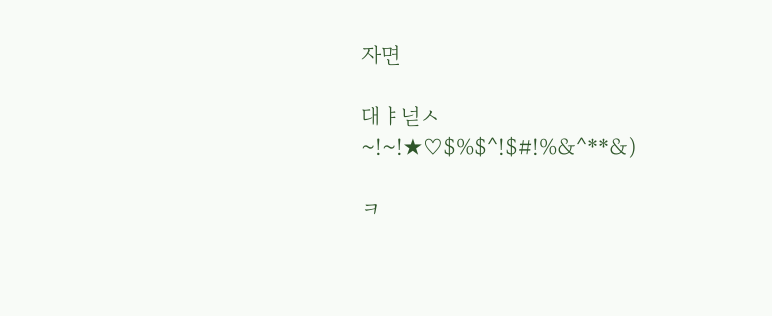자면

대ㅑ넏ㅅ~!~!★♡$%$^!$#!%&^**&)

ㅋ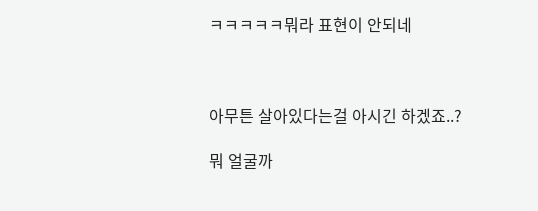ㅋㅋㅋㅋㅋ뭐라 표현이 안되네



아무튼 살아있다는걸 아시긴 하겠죠..?

뭐 얼굴까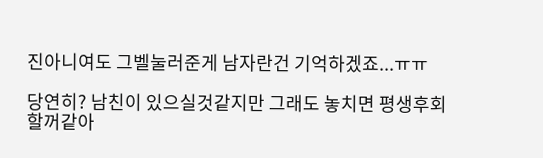진아니여도 그벨눌러준게 남자란건 기억하겠죠...ㅠㅠ

당연히? 남친이 있으실것같지만 그래도 놓치면 평생후회할꺼같아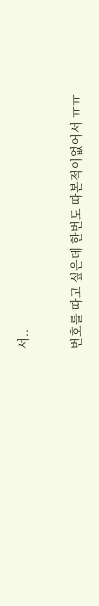서..

번호를 따고 싶은데 한번도 따본적이없어서 ㅠㅠ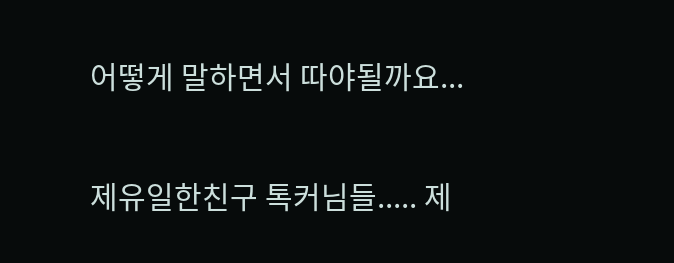어떻게 말하면서 따야될까요...

제유일한친구 톡커님들..... 제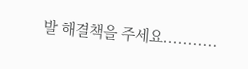발 해결책을 주세요...........